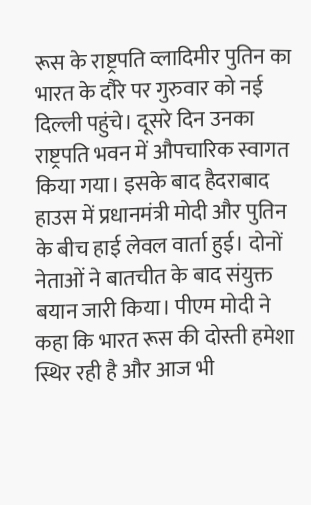रूस के राष्ट्रपति व्लादिमीर पुतिन का भारत के दौरे पर गुरुवार को नई दिल्ली पहुंचे। दूसरे दिन उनका राष्ट्रपति भवन में औपचारिक स्वागत किया गया। इसके बाद हैदराबाद हाउस में प्रधानमंत्री मोदी और पुतिन के बीच हाई लेवल वार्ता हुई। दोनों नेताओं ने बातचीत के बाद संयुक्त बयान जारी किया। पीएम मोदी ने कहा कि भारत रूस की दोस्ती हमेशा स्थिर रही है और आज भी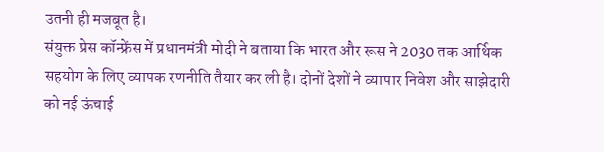उतनी ही मजबूत है।
संयुक्त प्रेस कॉन्फ्रेंस में प्रधानमंत्री मोदी ने बताया कि भारत और रूस ने 2030 तक आर्थिक सहयोग के लिए व्यापक रणनीति तैयार कर ली है। दोनों देशों ने व्यापार निवेश और साझेदारी को नई ऊंचाई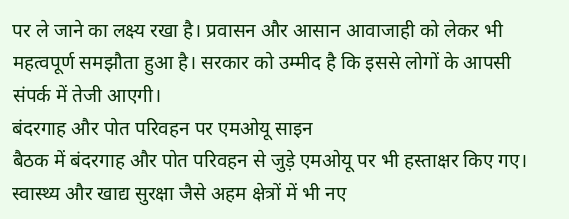पर ले जाने का लक्ष्य रखा है। प्रवासन और आसान आवाजाही को लेकर भी महत्वपूर्ण समझौता हुआ है। सरकार को उम्मीद है कि इससे लोगों के आपसी संपर्क में तेजी आएगी।
बंदरगाह और पोत परिवहन पर एमओयू साइन
बैठक में बंदरगाह और पोत परिवहन से जुड़े एमओयू पर भी हस्ताक्षर किए गए। स्वास्थ्य और खाद्य सुरक्षा जैसे अहम क्षेत्रों में भी नए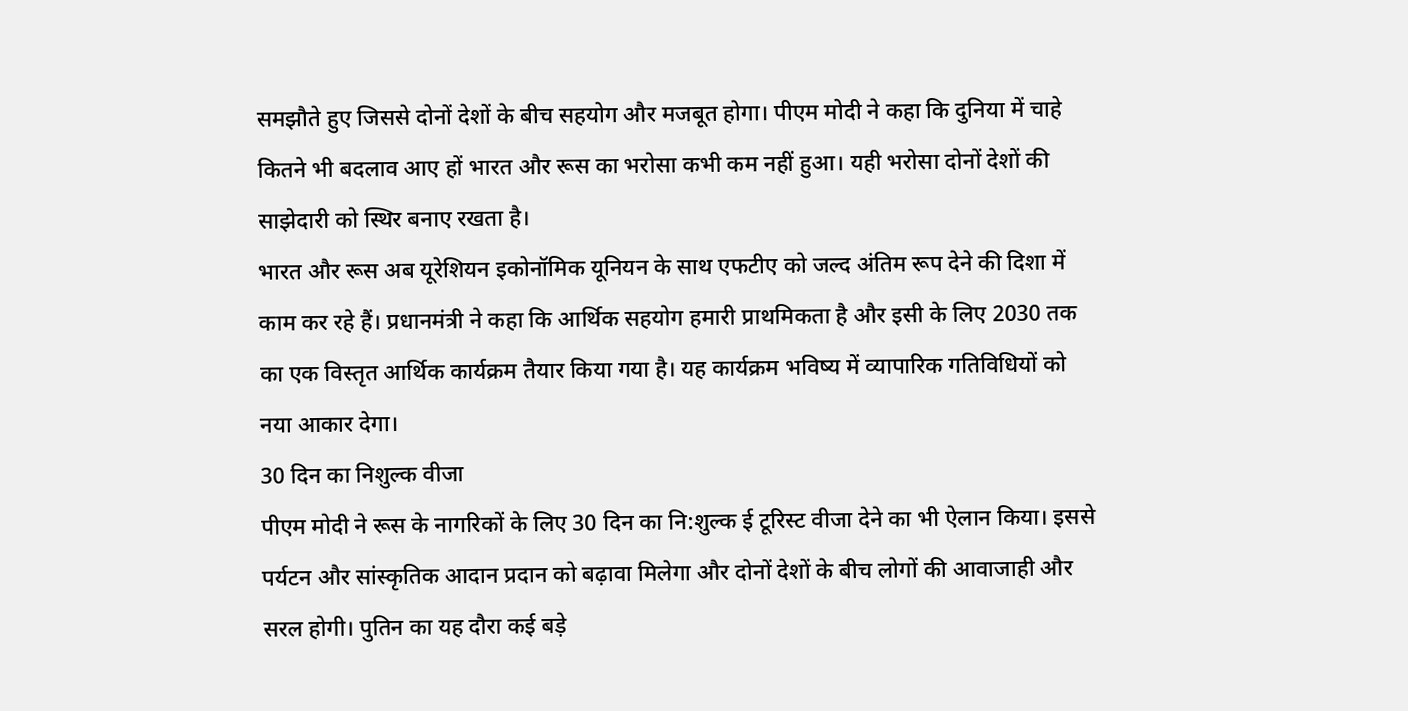समझौते हुए जिससे दोनों देशों के बीच सहयोग और मजबूत होगा। पीएम मोदी ने कहा कि दुनिया में चाहे कितने भी बदलाव आए हों भारत और रूस का भरोसा कभी कम नहीं हुआ। यही भरोसा दोनों देशों की साझेदारी को स्थिर बनाए रखता है।
भारत और रूस अब यूरेशियन इकोनॉमिक यूनियन के साथ एफटीए को जल्द अंतिम रूप देने की दिशा में काम कर रहे हैं। प्रधानमंत्री ने कहा कि आर्थिक सहयोग हमारी प्राथमिकता है और इसी के लिए 2030 तक का एक विस्तृत आर्थिक कार्यक्रम तैयार किया गया है। यह कार्यक्रम भविष्य में व्यापारिक गतिविधियों को नया आकार देगा।
30 दिन का निशुल्क वीजा
पीएम मोदी ने रूस के नागरिकों के लिए 30 दिन का नि:शुल्क ई टूरिस्ट वीजा देने का भी ऐलान किया। इससे पर्यटन और सांस्कृतिक आदान प्रदान को बढ़ावा मिलेगा और दोनों देशों के बीच लोगों की आवाजाही और सरल होगी। पुतिन का यह दौरा कई बड़े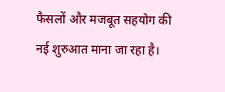फैसलों और मजबूत सहयोग की नई शुरुआत माना जा रहा है।